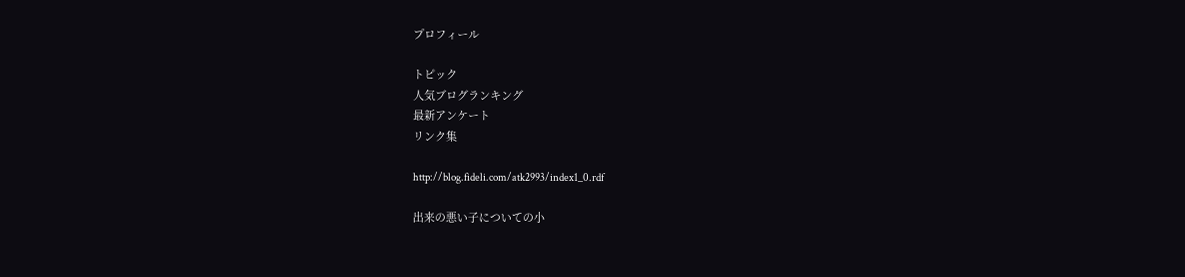プロフィール

トピック
人気ブログランキング
最新アンケート
リンク集

http://blog.fideli.com/atk2993/index1_0.rdf

出来の悪い子についての小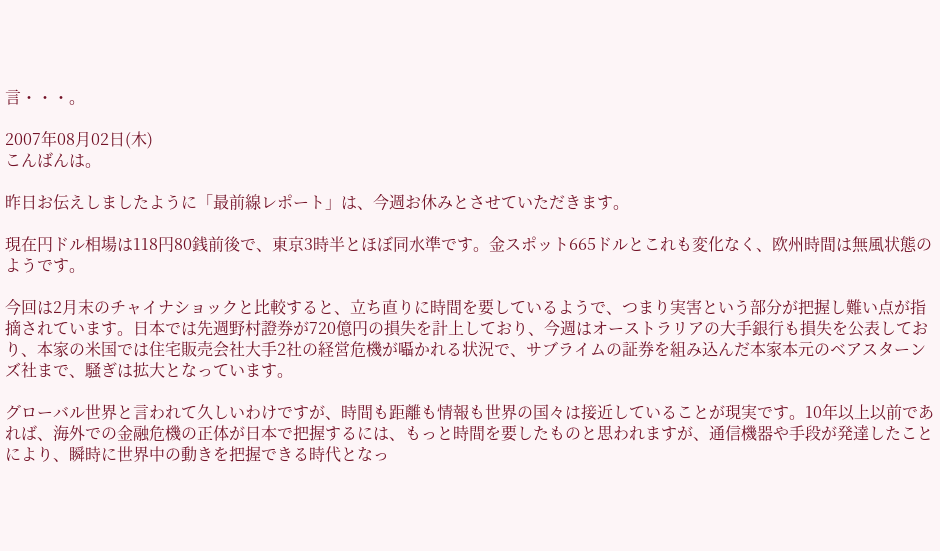言・・・。

2007年08月02日(木)
こんばんは。

昨日お伝えしましたように「最前線レポート」は、今週お休みとさせていただきます。

現在円ドル相場は118円80銭前後で、東京3時半とほぼ同水準です。金スポット665ドルとこれも変化なく、欧州時間は無風状態のようです。

今回は2月末のチャイナショックと比較すると、立ち直りに時間を要しているようで、つまり実害という部分が把握し難い点が指摘されています。日本では先週野村證券が720億円の損失を計上しており、今週はオーストラリアの大手銀行も損失を公表しており、本家の米国では住宅販売会社大手2社の経営危機が囁かれる状況で、サブライムの証券を組み込んだ本家本元のベアスターンズ社まで、騒ぎは拡大となっています。

グローバル世界と言われて久しいわけですが、時間も距離も情報も世界の国々は接近していることが現実です。10年以上以前であれば、海外での金融危機の正体が日本で把握するには、もっと時間を要したものと思われますが、通信機器や手段が発達したことにより、瞬時に世界中の動きを把握できる時代となっ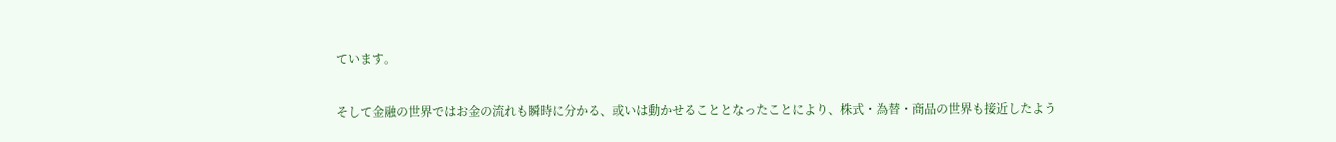ています。

そして金融の世界ではお金の流れも瞬時に分かる、或いは動かせることとなったことにより、株式・為替・商品の世界も接近したよう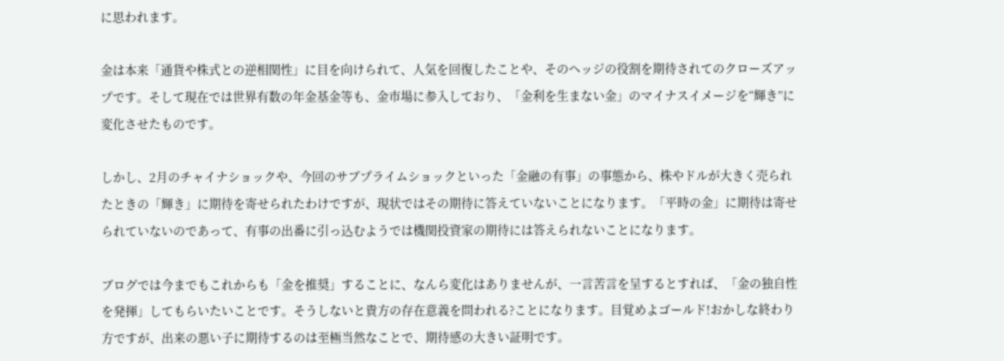に思われます。

金は本来「通貨や株式との逆相関性」に目を向けられて、人気を回復したことや、そのヘッジの役割を期待されてのクローズアップです。そして現在では世界有数の年金基金等も、金市場に参入しており、「金利を生まない金」のマイナスイメージを“輝き”に変化させたものです。

しかし、2月のチャイナショックや、今回のサブプライムショックといった「金融の有事」の事態から、株やドルが大きく売られたときの「輝き」に期待を寄せられたわけですが、現状ではその期待に答えていないことになります。「平時の金」に期待は寄せられていないのであって、有事の出番に引っ込むようでは機関投資家の期待には答えられないことになります。

ブログでは今までもこれからも「金を推奨」することに、なんら変化はありませんが、一言苦言を呈するとすれば、「金の独自性を発揮」してもらいたいことです。そうしないと貴方の存在意義を問われる?ことになります。目覚めよゴールド!おかしな終わり方ですが、出来の悪い子に期待するのは至極当然なことで、期待感の大きい証明です。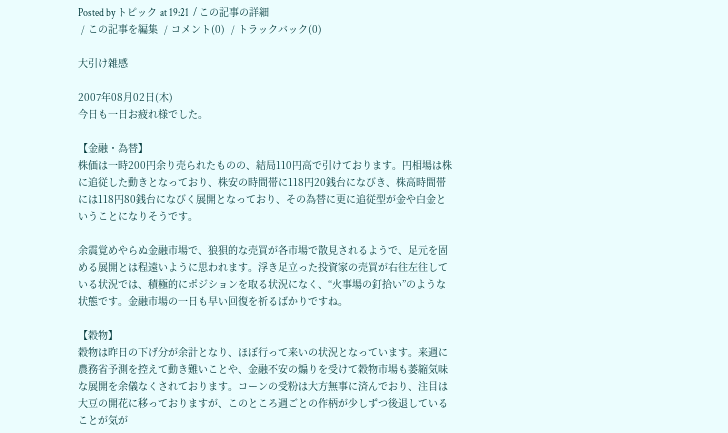Posted by トピック at 19:21  / この記事の詳細
 / この記事を編集  / コメント(0)  / トラックバック(0)

大引け雑感

2007年08月02日(木)
今日も一日お疲れ様でした。

【金融・為替】
株価は一時200円余り売られたものの、結局110円高で引けております。円相場は株に追従した動きとなっており、株安の時間帯に118円20銭台になびき、株高時間帯には118円80銭台になびく展開となっており、その為替に更に追従型が金や白金ということになりそうです。

余震覚めやらぬ金融市場で、狼狽的な売買が各市場で散見されるようで、足元を固める展開とは程遠いように思われます。浮き足立った投資家の売買が右往左往している状況では、積極的にポジションを取る状況になく、“火事場の釘拾い”のような状態です。金融市場の一日も早い回復を祈るばかりですね。

【穀物】
穀物は昨日の下げ分が余計となり、ほぼ行って来いの状況となっています。来週に農務省予測を控えて動き難いことや、金融不安の煽りを受けて穀物市場も萎縮気味な展開を余儀なくされております。コーンの受粉は大方無事に済んでおり、注目は大豆の開花に移っておりますが、このところ週ごとの作柄が少しずつ後退していることが気が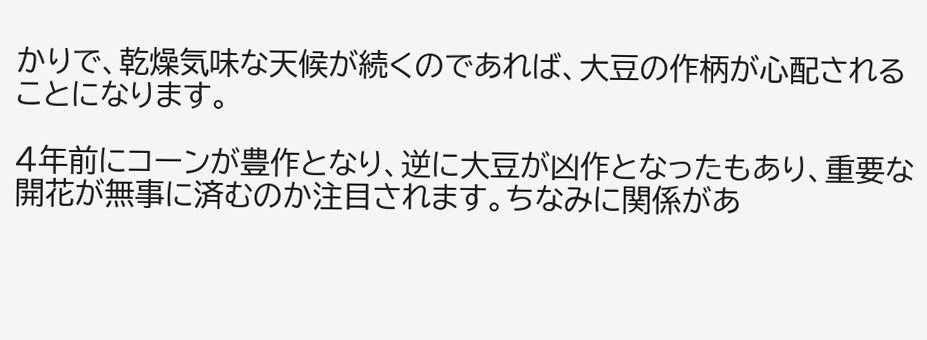かりで、乾燥気味な天候が続くのであれば、大豆の作柄が心配されることになります。

4年前にコーンが豊作となり、逆に大豆が凶作となったもあり、重要な開花が無事に済むのか注目されます。ちなみに関係があ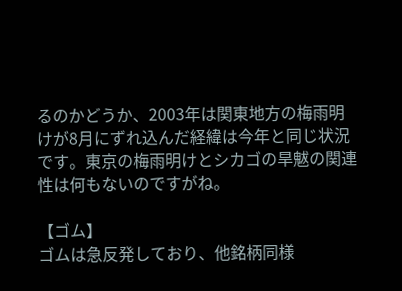るのかどうか、2003年は関東地方の梅雨明けが8月にずれ込んだ経緯は今年と同じ状況です。東京の梅雨明けとシカゴの旱魃の関連性は何もないのですがね。

【ゴム】
ゴムは急反発しており、他銘柄同様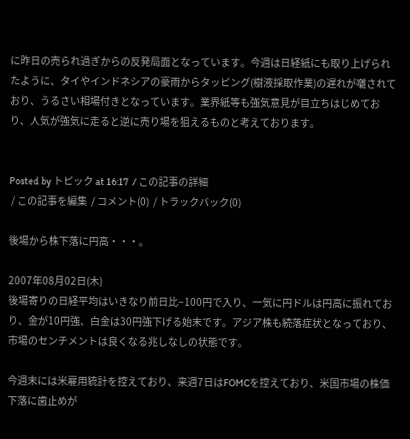に昨日の売られ過ぎからの反発局面となっています。今週は日経紙にも取り上げられたように、タイやインドネシアの豪雨からタッピング(樹液採取作業)の遅れが囃されており、うるさい相場付きとなっています。業界紙等も強気意見が目立ちはじめており、人気が強気に走ると逆に売り場を狙えるものと考えております。


Posted by トピック at 16:17  / この記事の詳細
 / この記事を編集  / コメント(0)  / トラックバック(0)

後場から株下落に円高・・・。

2007年08月02日(木)
後場寄りの日経平均はいきなり前日比−100円で入り、一気に円ドルは円高に振れており、金が10円強、白金は30円強下げる始末です。アジア株も続落症状となっており、市場のセンチメントは良くなる兆しなしの状態です。

今週末には米雇用統計を控えており、来週7日はFOMCを控えており、米国市場の株価下落に歯止めが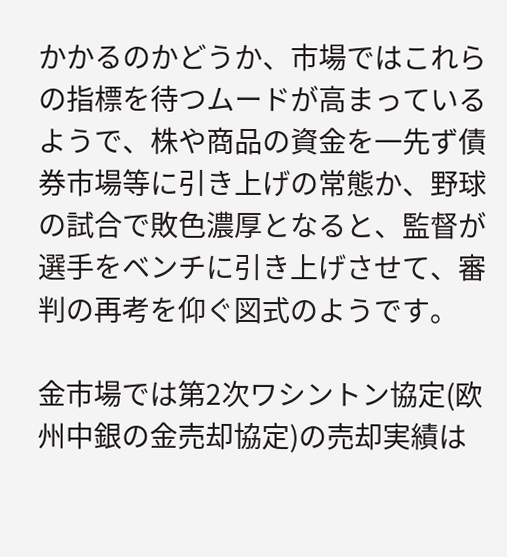かかるのかどうか、市場ではこれらの指標を待つムードが高まっているようで、株や商品の資金を一先ず債券市場等に引き上げの常態か、野球の試合で敗色濃厚となると、監督が選手をベンチに引き上げさせて、審判の再考を仰ぐ図式のようです。

金市場では第2次ワシントン協定(欧州中銀の金売却協定)の売却実績は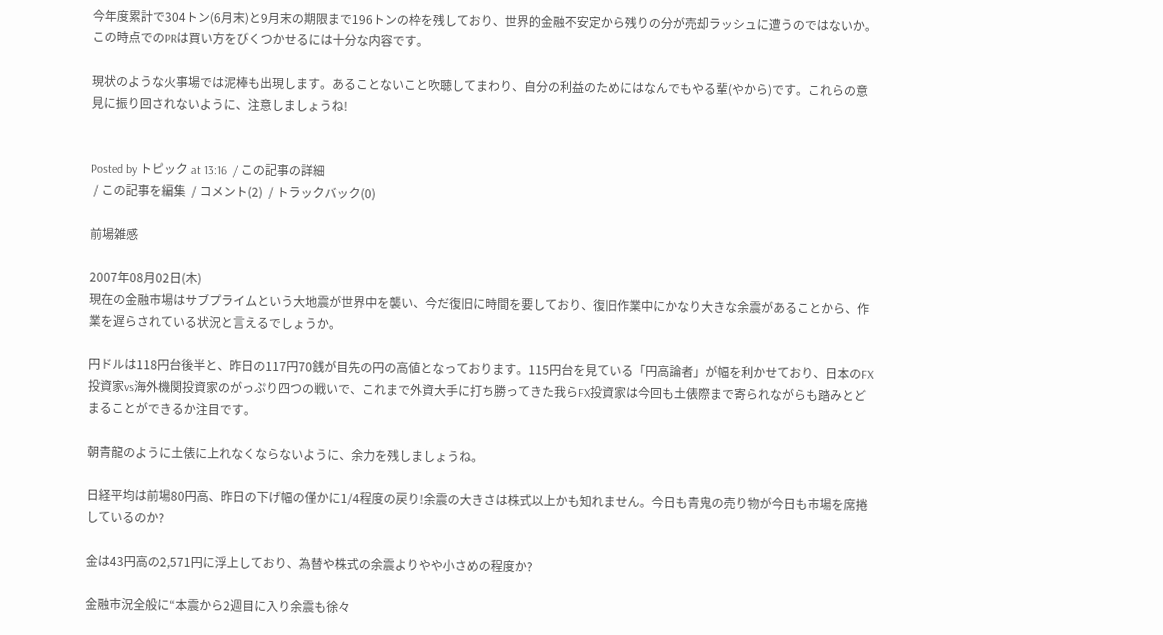今年度累計で304トン(6月末)と9月末の期限まで196トンの枠を残しており、世界的金融不安定から残りの分が売却ラッシュに遭うのではないか。この時点でのPRは買い方をびくつかせるには十分な内容です。

現状のような火事場では泥棒も出現します。あることないこと吹聴してまわり、自分の利益のためにはなんでもやる輩(やから)です。これらの意見に振り回されないように、注意しましょうね!


Posted by トピック at 13:16  / この記事の詳細
 / この記事を編集  / コメント(2)  / トラックバック(0)

前場雑感

2007年08月02日(木)
現在の金融市場はサブプライムという大地震が世界中を襲い、今だ復旧に時間を要しており、復旧作業中にかなり大きな余震があることから、作業を遅らされている状況と言えるでしょうか。

円ドルは118円台後半と、昨日の117円70銭が目先の円の高値となっております。115円台を見ている「円高論者」が幅を利かせており、日本のFX投資家vs海外機関投資家のがっぷり四つの戦いで、これまで外資大手に打ち勝ってきた我らFX投資家は今回も土俵際まで寄られながらも踏みとどまることができるか注目です。

朝青龍のように土俵に上れなくならないように、余力を残しましょうね。

日経平均は前場80円高、昨日の下げ幅の僅かに1/4程度の戻り!余震の大きさは株式以上かも知れません。今日も青鬼の売り物が今日も市場を席捲しているのか?

金は43円高の2,571円に浮上しており、為替や株式の余震よりやや小さめの程度か?

金融市況全般に“本震から2週目に入り余震も徐々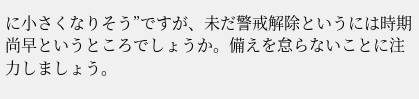に小さくなりそう”ですが、未だ警戒解除というには時期尚早というところでしょうか。備えを怠らないことに注力しましょう。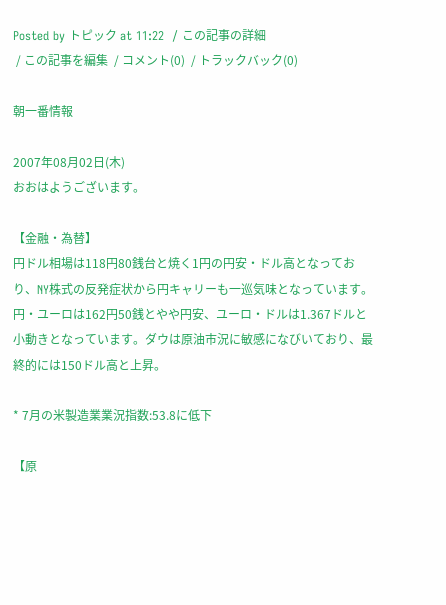Posted by トピック at 11:22  / この記事の詳細
 / この記事を編集  / コメント(0)  / トラックバック(0)

朝一番情報

2007年08月02日(木)
おおはようございます。

【金融・為替】
円ドル相場は118円80銭台と焼く1円の円安・ドル高となっており、NY株式の反発症状から円キャリーも一巡気味となっています。円・ユーロは162円50銭とやや円安、ユーロ・ドルは1.367ドルと小動きとなっています。ダウは原油市況に敏感になびいており、最終的には150ドル高と上昇。

* 7月の米製造業業況指数:53.8に低下

【原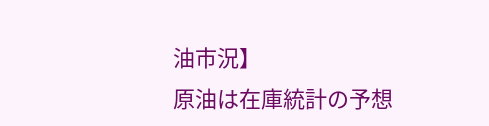油市況】
原油は在庫統計の予想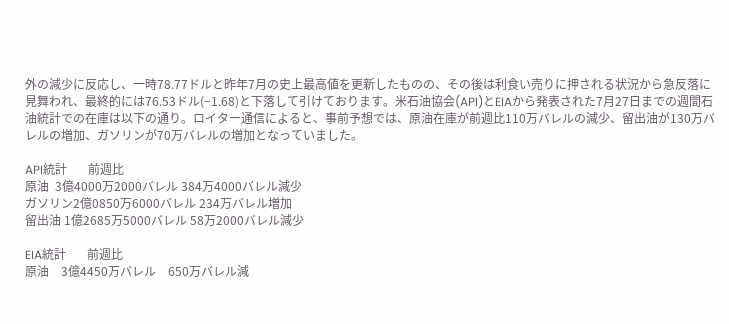外の減少に反応し、一時78.77ドルと昨年7月の史上最高値を更新したものの、その後は利食い売りに押される状況から急反落に見舞われ、最終的には76.53ドル(−1.68)と下落して引けております。米石油協会(API)とEIAから発表された7月27日までの週間石油統計での在庫は以下の通り。ロイター通信によると、事前予想では、原油在庫が前週比110万バレルの減少、留出油が130万バレルの増加、ガソリンが70万バレルの増加となっていました。

API統計       前週比
原油  3億4000万2000バレル 384万4000バレル減少
ガソリン2億0850万6000バレル 234万バレル増加
留出油 1億2685万5000バレル 58万2000バレル減少

EIA統計       前週比
原油    3億4450万バレル    650万バレル減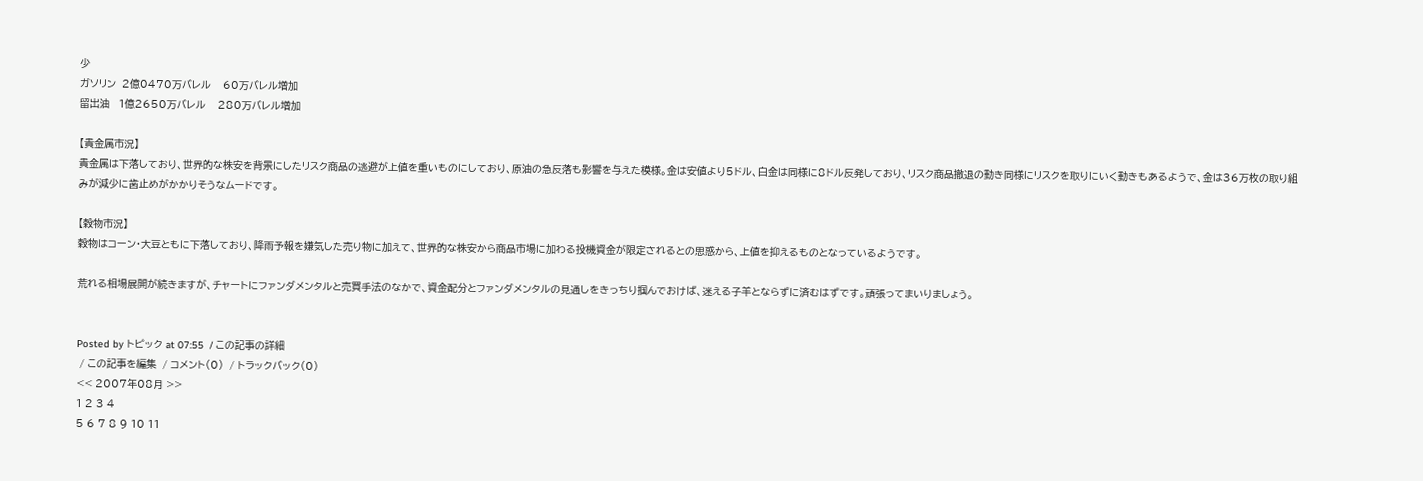少
ガソリン  2億0470万バレル    60万バレル増加
留出油   1億2650万バレル    280万バレル増加

【貴金属市況】
貴金属は下落しており、世界的な株安を背景にしたリスク商品の逃避が上値を重いものにしており、原油の急反落も影響を与えた模様。金は安値より5ドル、白金は同様に8ドル反発しており、リスク商品撤退の動き同様にリスクを取りにいく動きもあるようで、金は36万枚の取り組みが減少に歯止めがかかりそうなムードです。

【穀物市況】
穀物はコーン・大豆ともに下落しており、降雨予報を嫌気した売り物に加えて、世界的な株安から商品市場に加わる投機資金が限定されるとの思惑から、上値を抑えるものとなっているようです。

荒れる相場展開が続きますが、チャートにファンダメンタルと売買手法のなかで、資金配分とファンダメンタルの見通しをきっちり掴んでおけば、迷える子羊とならずに済むはずです。頑張ってまいりましょう。


Posted by トピック at 07:55  / この記事の詳細
 / この記事を編集  / コメント(0)  / トラックバック(0)
<< 2007年08月 >>
1 2 3 4
5 6 7 8 9 10 11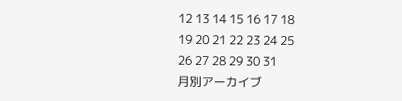12 13 14 15 16 17 18
19 20 21 22 23 24 25
26 27 28 29 30 31
月別アーカイブ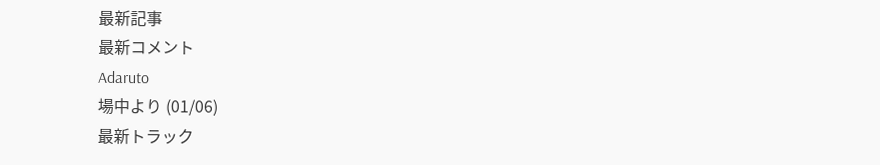最新記事
最新コメント
Adaruto
場中より (01/06)
最新トラック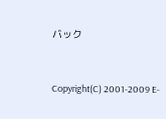バック


Copyright(C) 2001-2009 E-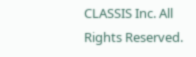CLASSIS Inc. All Rights Reserved.